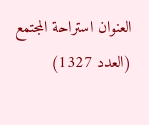العنوان استراحة المجتمع (العدد 1327)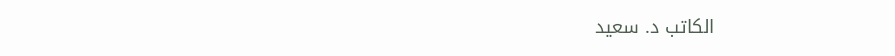الكاتب د. سعيد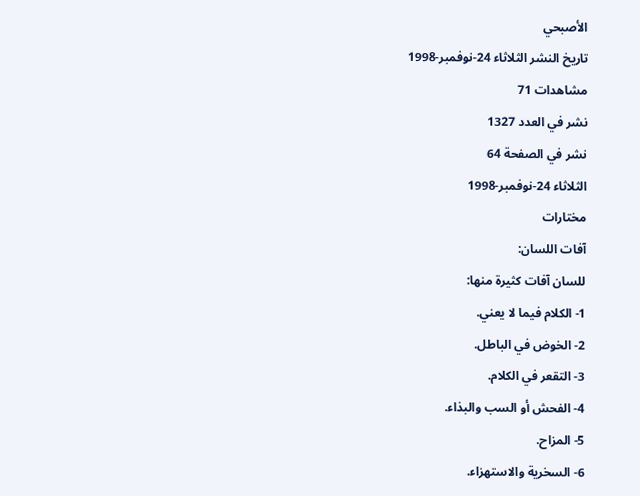الأصبحي
تاريخ النشر الثلاثاء 24-نوفمبر-1998
مشاهدات 71
نشر في العدد 1327
نشر في الصفحة 64
الثلاثاء 24-نوفمبر-1998
مختارات
آفات اللسان:
للسان آفات كثيرة منها:
1- الكلام فيما لا يعني.
2- الخوض في الباطل.
3- التقعر في الكلام.
4- الفحش أو السب والبذاء.
5- المزاح.
6- السخرية والاستهزاء.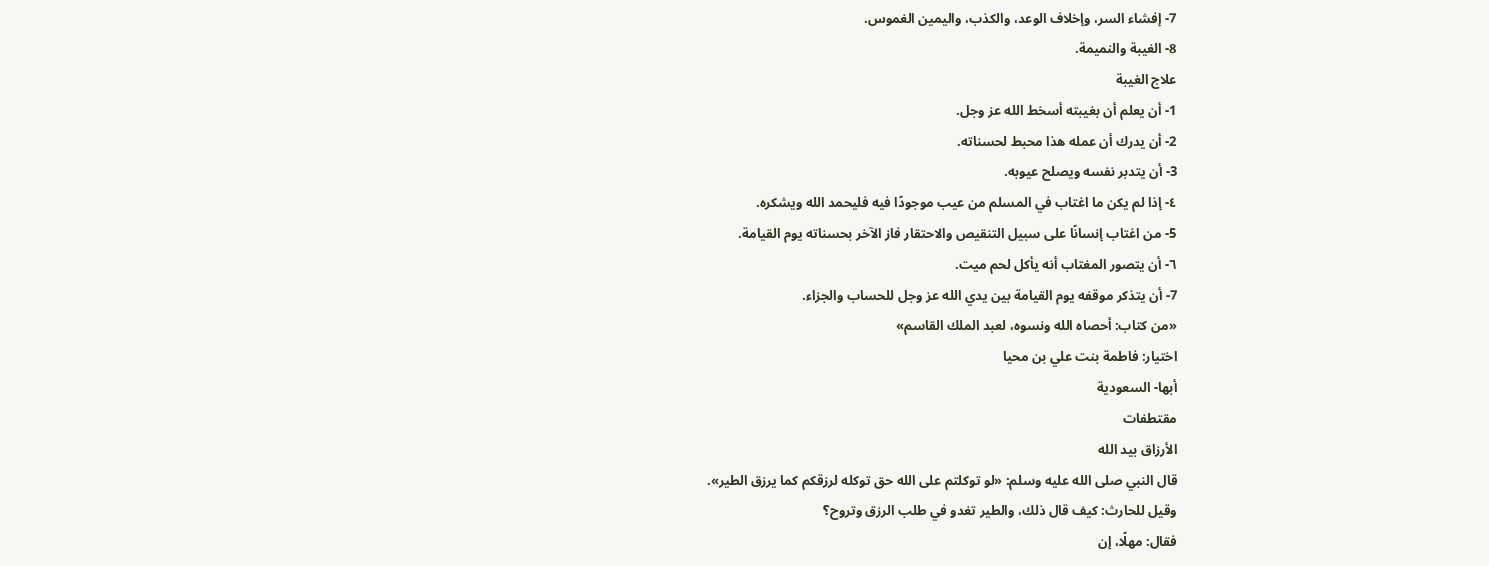7- إفشاء السر، وإخلاف الوعد، والكذب، واليمين الغموس.
8- الغيبة والنميمة.
علاج الغيبة
1- أن يعلم أن بغيبته أسخط الله عز وجل.
2- أن يدرك أن عمله هذا محبط لحسناته.
3- أن يتدبر نفسه ويصلح عيوبه.
٤- إذا لم يكن ما اغتاب في المسلم من عيب موجودًا فيه فليحمد الله ويشكره.
5- من اغتاب إنسانًا على سبيل التنقيص والاحتقار فاز الآخر بحسناته يوم القيامة.
٦- أن يتصور المغتاب أنه يأكل لحم ميت.
7- أن يتذكر موقفه يوم القيامة بين يدي الله عز وجل للحساب والجزاء.
«من كتاب: أحصاه الله ونسوه، لعبد الملك القاسم»
اختيار: فاطمة بنت علي بن محيا
أبها- السعودية
مقتطفات
الأرزاق بيد الله
قال النبي صلى الله عليه وسلم: «لو توكلتم على الله حق توكله لرزقكم كما يرزق الطير».
وقيل للحارث: كيف قال ذلك، والطير تغدو في طلب الرزق وتروح؟
فقال: مهلًا، إن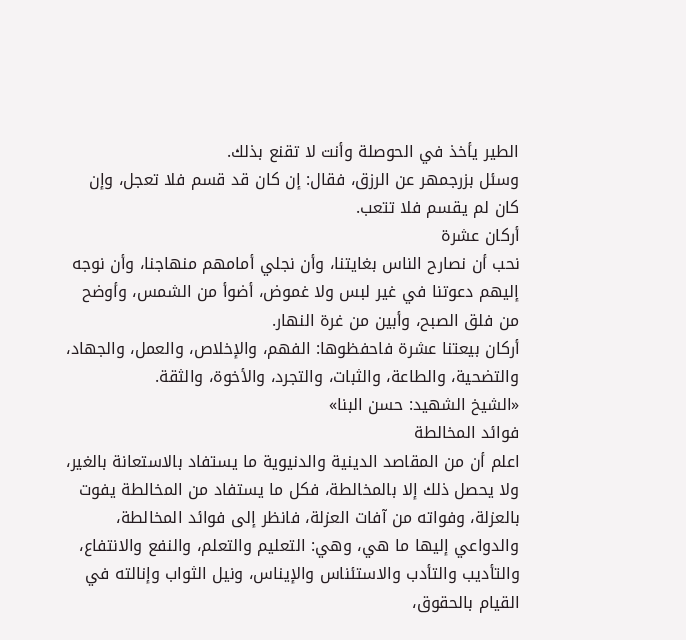الطير يأخذ في الحوصلة وأنت لا تقنع بذلك.
وسئل بزرجمهر عن الرزق، فقال: إن كان قد قسم فلا تعجل، وإن كان لم يقسم فلا تتعب.
أركان عشرة
نحب أن نصارح الناس بغايتنا، وأن نجلي أمامهم منهاجنا، وأن نوجه إليهم دعوتنا في غير لبس ولا غموض، أضوأ من الشمس، وأوضح من فلق الصبح، وأبين من غرة النهار.
أركان بيعتنا عشرة فاحفظوها: الفهم، والإخلاص، والعمل، والجهاد، والتضحية، والطاعة، والثبات، والتجرد، والأخوة، والثقة.
«الشيخ الشهيد: حسن البنا»
فوائد المخالطة
اعلم أن من المقاصد الدينية والدنيوية ما يستفاد بالاستعانة بالغير، ولا يحصل ذلك إلا بالمخالطة، فكل ما يستفاد من المخالطة يفوت بالعزلة، وفواته من آفات العزلة، فانظر إلى فوائد المخالطة، والدواعي إليها ما هي، وهي: التعليم والتعلم، والنفع والانتفاع، والتأديب والتأدب والاستئناس والإيناس، ونيل الثواب وإنالته في القيام بالحقوق،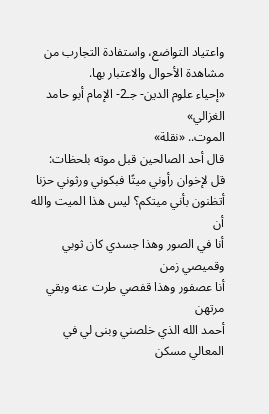واعتياد التواضع، واستفادة التجارب من مشاهدة الأحوال والاعتبار بها.
«إحياء علوم الدين- جـ2- الإمام أبو حامد الغزالي»
الموت.. «نقلة»
قال أحد الصالحين قبل موته بلحظات:
قل لإخوان رأوني ميتًا فبكوني ورثوني حزنا
أتظنون بأني ميتكم؟ ليس هذا الميت والله أن
أنا في الصور وهذا جسدي كان ثوبي وقميصي زمن
أنا عصفور وهذا قفصي طرت عنه وبقي مرتهن
أحمد الله الذي خلصني وبنى لي في المعالي مسكن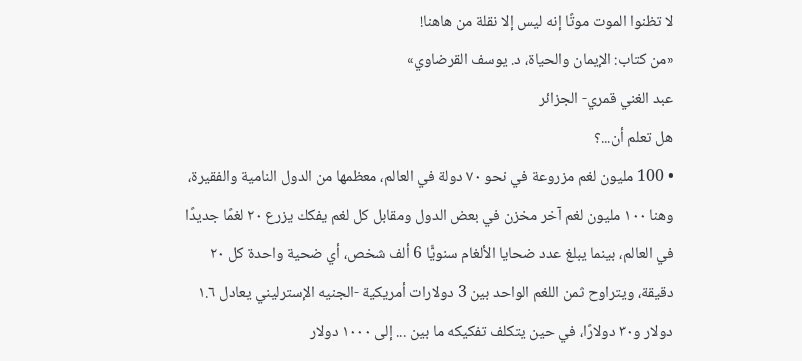لا تظنوا الموت موتًا إنه ليس إلا نقلة من هاهنا!
«من كتاب: الإيمان والحياة، د. يوسف القرضاوي»
عبد الغني قمري- الجزائر
هل تعلم أن...؟
• 100 مليون لغم مزروعة في نحو ٧٠ دولة في العالم، معظمها من الدول النامية والفقيرة، وهنا ۱۰۰ مليون لغم آخر مخزن في بعض الدول ومقابل كل لغم يفكك يزرع ٢٠ لغمًا جديدًا في العالم، بينما يبلغ عدد ضحايا الألغام سنويًّا 6 ألف شخص، أي ضحية واحدة كل ٢٠ دقيقة، ويتراوح ثمن اللغم الواحد بين 3 دولارات أمريكية -الجنيه الإسترليني يعادل ١.٦ دولار و٣٠ دولارًا، في حين يتكلف تفكيكه ما بين ... إلى ۱۰۰٠ دولار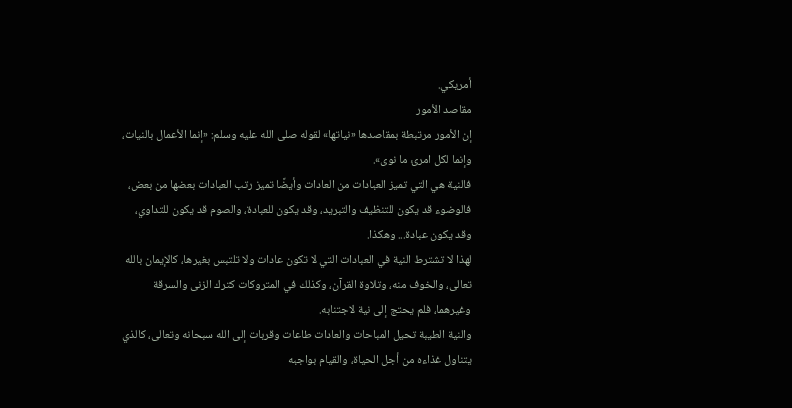أمريكي.
مقاصد الأمور
إن الأمور مرتبطة بمقاصدها «نياتها» لقوله صلى الله عليه وسلم: «إنما الأعمال بالنيات، وإنما لكل امرئ ما نوى».
فالنية هي التي تميز العبادات من العادات وأيضًا تميز رتب العبادات بعضها من بعض، فالوضوء قد يكون للتنظيف والتبريد، وقد يكون للعبادة، والصوم قد يكون للتداوي، وقد يكون عبادة... وهكذا.
لهذا لا تشترط النية في العبادات التي لا تكون عادات ولا تلتبس بغيرها، كالإيمان بالله تعالى، والخوف منه، وتلاوة القرآن، وكذلك في المتروكات كترك الزنى والسرقة وغيرهما، فلم يحتج إلى نية لاجتنابه.
والنية الطيبة تحيل المباحات والعادات طاعات وقربات إلى الله سبحانه وتعالى، كالذي يتناول غذاءه من أجل الحياة، والقيام بواجبه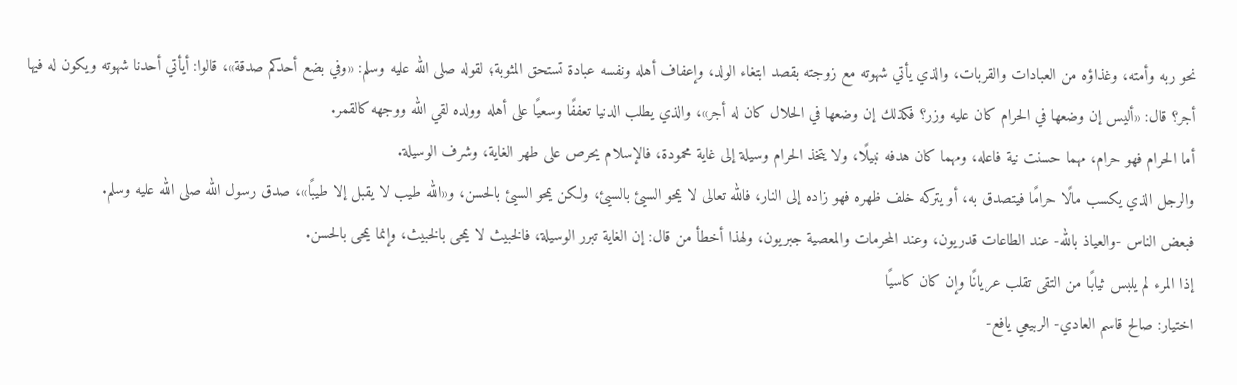نحو ربه وأمته، وغذاؤه من العبادات والقربات، والذي يأتي شهوته مع زوجته بقصد ابتغاء الولد، وإعفاف أهله ونفسه عبادة تستحق المثوبة؛ لقوله صلى الله عليه وسلم: «وفي بضع أحدكم صدقة»، قالوا: أيأتي أحدنا شهوته ويكون له فيها أجر؟ قال: «أليس إن وضعها في الحرام كان عليه وزر؟ فكذلك إن وضعها في الحلال كان له أجر»، والذي يطلب الدنيا تعففًا وسعيًا على أهله وولده لقي الله ووجهه كالقمر.
أما الحرام فهو حرام، مهما حسنت نية فاعله، ومهما كان هدفه نبيلًا، ولا يتخذ الحرام وسيلة إلى غاية محمودة، فالإسلام يحرص على طهر الغاية، وشرف الوسيلة.
والرجل الذي يكسب مالًا حرامًا فيتصدق به، أو يتركه خلف ظهره فهو زاده إلى النار، فالله تعالى لا يمحو السيئ بالسيئ، ولكن يمحو السيئ بالحسن، و«الله طيب لا يقبل إلا طيبًا»، صدق رسول الله صلى الله عليه وسلم.
فبعض الناس -والعياذ بالله- عند الطاعات قدريون، وعند المحرمات والمعصية جبريون، ولهذا أخطأ من قال: إن الغاية تبرر الوسيلة، فالخبيث لا يمحى بالخبيث، وإنما يمحى بالحسن.
إذا المرء لم يلبس ثيابًا من التقى تقلب عريانًا وإن كان كاسيًا
اختيار: صالح قاسم العادي- الربيعي يافع-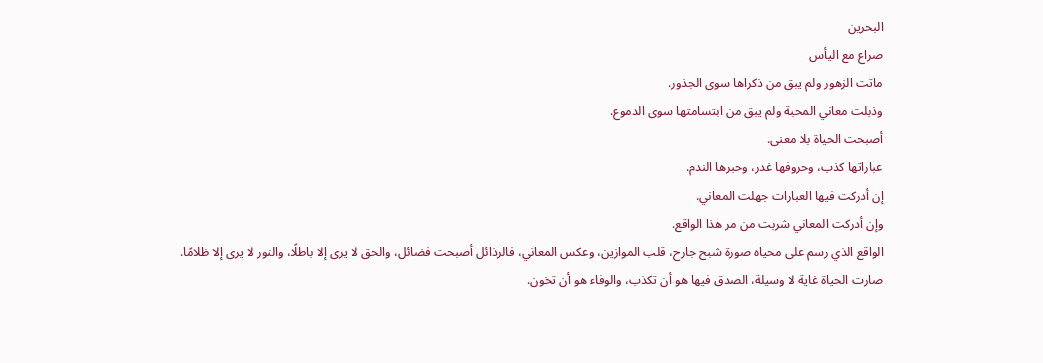البحرين
صراع مع اليأس
ماتت الزهور ولم يبق من ذكراها سوى الجذور.
وذبلت معاني المحبة ولم يبق من ابتسامتها سوى الدموع.
أصبحت الحياة بلا معنى.
عباراتها كذب، وحروفها غدر، وحبرها الندم.
إن أدركت فيها العبارات جهلت المعاني.
وإن أدركت المعاني شربت من مر هذا الواقع.
الواقع الذي رسم على محياه صورة شبح جارح، قلب الموازين، وعكس المعاني، فالرذائل أصبحت فضائل، والحق لا يرى إلا باطلًا، والنور لا يرى إلا ظلامًا.
صارت الحياة غاية لا وسيلة، الصدق فيها هو أن تكذب، والوفاء هو أن تخون.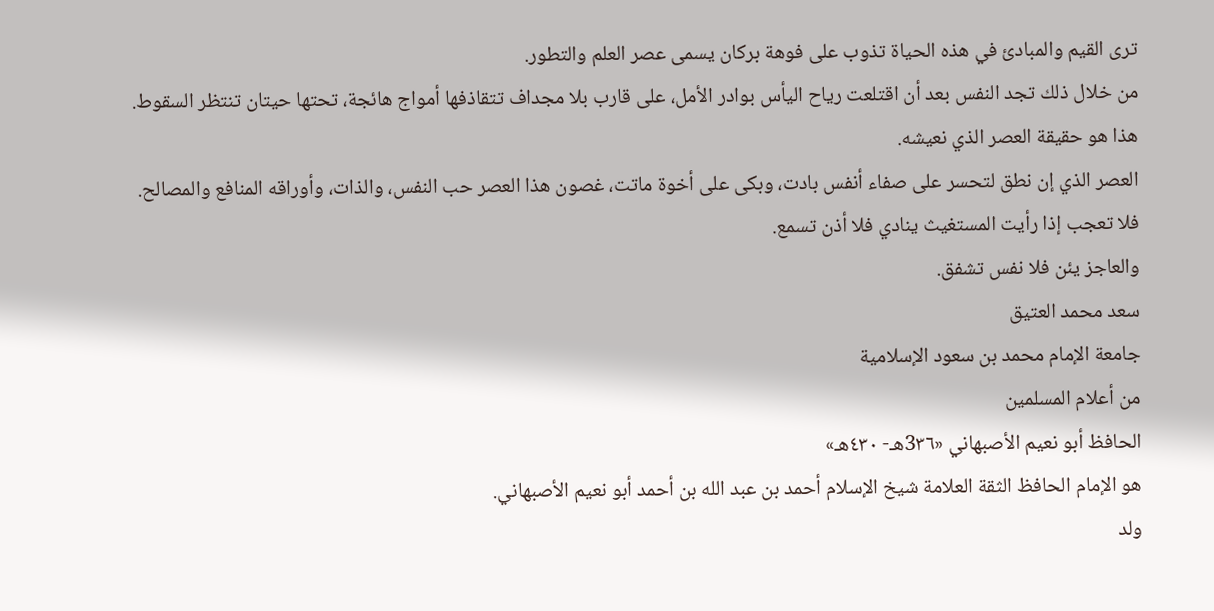ترى القيم والمبادئ في هذه الحياة تذوب على فوهة بركان يسمى عصر العلم والتطور.
من خلال ذلك تجد النفس بعد أن اقتلعت رياح اليأس بوادر الأمل، على قارب بلا مجداف تتقاذفها أمواج هائجة، تحتها حيتان تنتظر السقوط.
هذا هو حقيقة العصر الذي نعيشه.
العصر الذي إن نطق لتحسر على صفاء أنفس بادت، وبكى على أخوة ماتت، غصون هذا العصر حب النفس، والذات، وأوراقه المنافع والمصالح.
فلا تعجب إذا رأيت المستغيث ينادي فلا أذن تسمع.
والعاجز يئن فلا نفس تشفق.
سعد محمد العتيق
جامعة الإمام محمد بن سعود الإسلامية
من أعلام المسلمين
الحافظ أبو نعيم الأصبهاني «3٣٦هـ- ٤٣٠هـ»
هو الإمام الحافظ الثقة العلامة شيخ الإسلام أحمد بن عبد الله بن أحمد أبو نعيم الأصبهاني.
ولد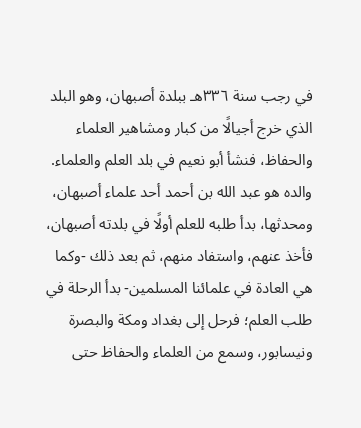في رجب سنة ٣٣٦هـ ببلدة أصبهان، وهو البلد الذي خرج أجيالًا من كبار ومشاهير العلماء والحفاظ، فنشأ أبو نعيم في بلد العلم والعلماء.
والده هو عبد الله بن أحمد أحد علماء أصبهان، ومحدثها، بدأ طلبه للعلم أولًا في بلدته أصبهان، فأخذ عنهم، واستفاد منهم، ثم بعد ذلك -وكما هي العادة في علمائنا المسلمين- بدأ الرحلة في طلب العلم؛ فرحل إلى بغداد ومكة والبصرة ونيسابور، وسمع من العلماء والحفاظ حتى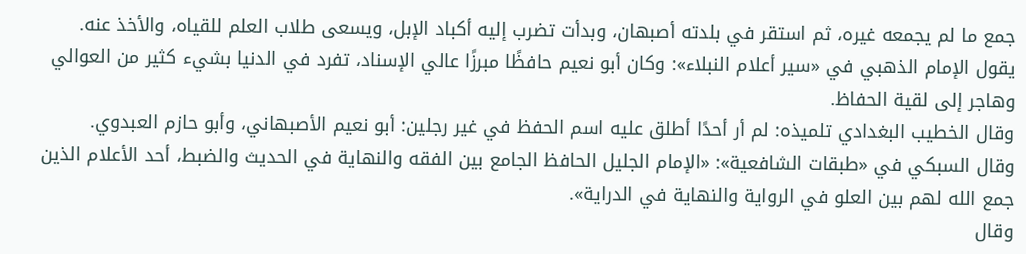جمع ما لم يجمعه غيره، ثم استقر في بلدته أصبهان، وبدأت تضرب إليه أكباد الإبل، ويسعى طلاب العلم للقياه، والأخذ عنه.
يقول الإمام الذهبي في «سير أعلام النبلاء»: وكان أبو نعيم حافظًا مبرزًا عالي الإسناد، تفرد في الدنيا بشيء كثير من العوالي وهاجر إلى لقية الحفاظ.
وقال الخطيب البغدادي تلميذه: لم أر أحدًا أطلق عليه اسم الحفظ في غير رجلين: أبو نعيم الأصبهاني، وأبو حازم العبدوي.
وقال السبكي في «طبقات الشافعية»: «الإمام الجليل الحافظ الجامع بين الفقه والنهاية في الحديث والضبط، أحد الأعلام الذين جمع الله لهم بين العلو في الرواية والنهاية في الدراية».
وقال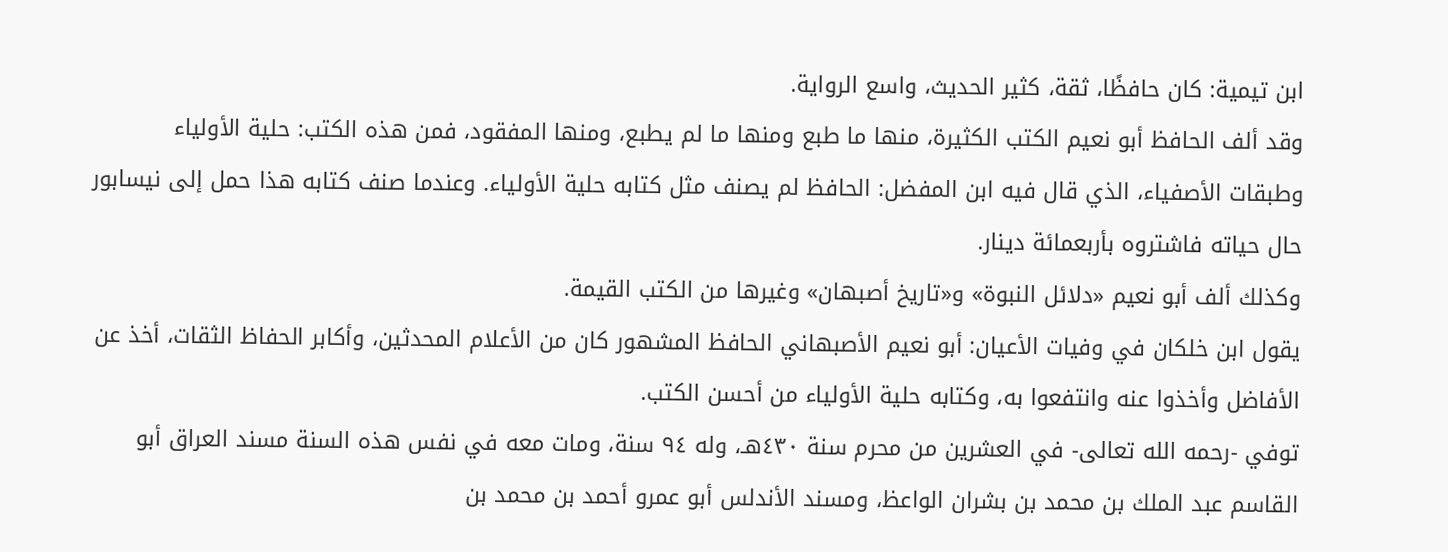ابن تيمية: كان حافظًا، ثقة، كثير الحديث، واسع الرواية.
وقد ألف الحافظ أبو نعيم الكتب الكثيرة، منها ما طبع ومنها ما لم يطبع، ومنها المفقود، فمن هذه الكتب: حلية الأولياء وطبقات الأصفياء، الذي قال فيه ابن المفضل: الحافظ لم يصنف مثل كتابه حلية الأولياء. وعندما صنف كتابه هذا حمل إلى نیسابور حال حياته فاشتروه بأربعمائة دينار.
وكذلك ألف أبو نعيم «دلائل النبوة» و«تاريخ أصبهان» وغيرها من الكتب القيمة.
يقول ابن خلكان في وفيات الأعيان: أبو نعيم الأصبهاني الحافظ المشهور كان من الأعلام المحدثين، وأكابر الحفاظ الثقات، أخذ عن الأفاضل وأخذوا عنه وانتفعوا به، وكتابه حلية الأولياء من أحسن الكتب.
توفي -رحمه الله تعالى- في العشرين من محرم سنة ٤٣٠هـ، وله ٩٤ سنة، ومات معه في نفس هذه السنة مسند العراق أبو القاسم عبد الملك بن محمد بن بشران الواعظ، ومسند الأندلس أبو عمرو أحمد بن محمد بن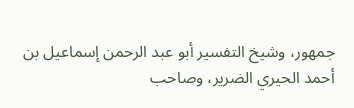جمهور، وشيخ التفسير أبو عبد الرحمن إسماعيل بن أحمد الحيري الضرير، وصاحب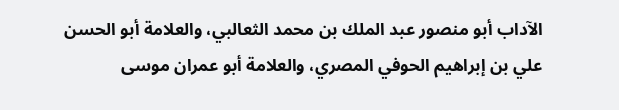الآداب أبو منصور عبد الملك بن محمد الثعالبي، والعلامة أبو الحسن علي بن إبراهيم الحوفي المصري، والعلامة أبو عمران موسى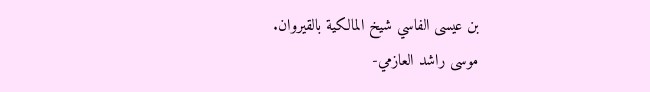بن عيسى الفاسي شيخ المالكية بالقيروان.
موسی راشد العازمي-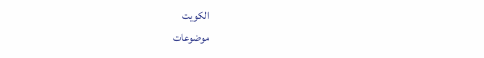الكويت
موضوعات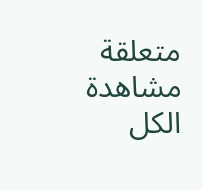متعلقة
مشاهدة الكل